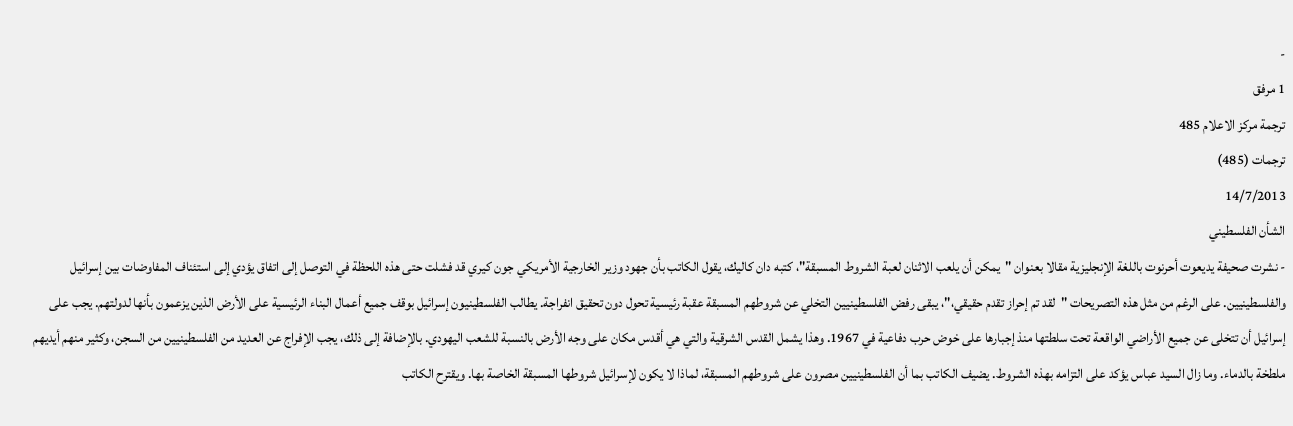-
1 مرفق
ترجمة مركز الاعلام 485
ترجمات (485)
14/7/2013
الشأن الفلسطيني
- نشرت صحيفة يديعوت أحرنوت باللغة الإنجليزية مقالا بعنوان "يمكن أن يلعب الاثنان لعبة الشروط المسبقة"، كتبه دان كاليك، يقول الكاتب بأن جهود وزير الخارجية الأمريكي جون كيري قد فشلت حتى هذه اللحظة في التوصل إلى اتفاق يؤدي إلى استئناف المفاوضات بين إسرائيل والفلسطينيين. على الرغم من مثل هذه التصريحات "لقد تم إحراز تقدم حقيقي،"، يبقى رفض الفلسطينيين التخلي عن شروطهم المسبقة عقبة رئيسية تحول دون تحقيق انفراجة. يطالب الفلسطينيون إسرائيل بوقف جميع أعمال البناء الرئيسية على الأرض الذين يزعمون بأنها لدولتهم. يجب على إسرائيل أن تتخلى عن جميع الأراضي الواقعة تحت سلطتها منذ إجبارها على خوض حرب دفاعية في 1967. وهذا يشمل القدس الشرقية والتي هي أقدس مكان على وجه الأرض بالنسبة للشعب اليهودي. بالإضافة إلى ذلك، يجب الإفراج عن العديد من الفلسطينيين من السجن، وكثير منهم أيديهم ملطخة بالدماء. وما زال السيد عباس يؤكد على التزامه بهذه الشروط. يضيف الكاتب بما أن الفلسطينيين مصرون على شروطهم المسبقة، لماذا لا يكون لإسرائيل شروطها المسبقة الخاصة بها. ويقترح الكاتب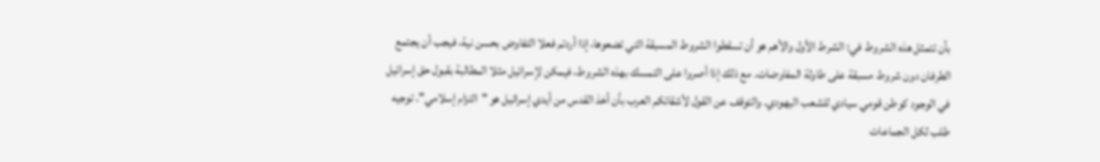بأن تتمثل هذه الشروط في: الشرط الأول والأهم هو أن تسقطوا الشروط المسبقة التي تضعوها، إذا أردتم فعلا التفاوض بحسن نية، فيجب أن يجتمع الطرفان دون شروط مسبقة على طاولة المفاوضات. مع ذلك إذا أصروا على التمسك بهذه الشروط، فيمكن لإسرائيل مثلا المطالبة بقبول حق إسرائيل في الوجود كوطن قومي سيادي للشعب اليهودي. والتوقف عن القول لأشقائكم العرب بأن أخذ القدس من أيدي إسرائيل هو "التزام إسلامي". توجيه طلب لكل الجماعات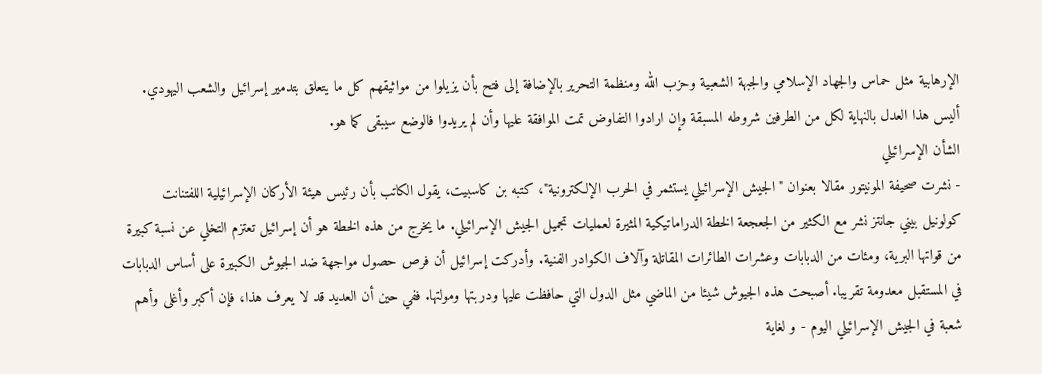الإرهابية مثل حماس والجهاد الإسلامي والجبهة الشعبية وحزب الله ومنظمة التحرير بالإضافة إلى فتح بأن يزيلوا من مواثيقهم كل ما يتعلق بتدمير إسرائيل والشعب اليهودي. أليس هذا العدل بالنهاية لكل من الطرفين شروطه المسبقة وإن ارادوا التفاوض تمت الموافقة عليها وأن لم يريدوا فالوضع سيبقى كما هو.
الشأن الإسرائيلي
- نشرت صحيفة المونيتور مقالا بعنوان "الجيش الإسرائيلي يستثمر في الحرب الإلكترونية"، كتبه بن كاسبيت، يقول الكاتب بأن رئيس هيئة الأركان الإسرائيلية اللفتنانت كولونيل بيني جانتز نشر مع الكثير من الجعجعة الخطة الدراماتيكية المثيرة لعمليات تجميل الجيش الإسرائيلي. ما يخرج من هذه الخطة هو أن إسرائيل تعتزم التخلي عن نسبة كبيرة من قواتها البرية، ومئات من الدبابات وعشرات الطائرات المقاتلة وآلاف الكوادر الفنية. وأدركت إسرائيل أن فرص حصول مواجهة ضد الجيوش الكبيرة على أساس الدبابات في المستقبل معدومة تقريبا. أصبحت هذه الجيوش شيئا من الماضي مثل الدول التي حافظت عليها ودربتها ومولتها. ففي حين أن العديد قد لا يعرف هذا، فإن أكبر وأغلى وأهم شعبة في الجيش الإسرائيلي اليوم - و لغاية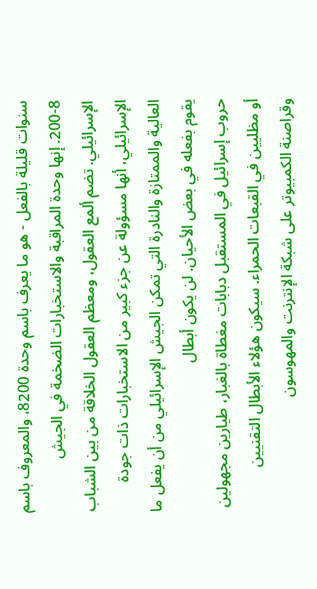سنوات قليلة بالفعل - هو ما يعرف باسم وحدة 8200، والمعروف باسم 8-200. إنها وحدة المراقبة والاستخبارات الضخمة في الجيش الإسرائيلي. تضم ألمع العقول، ومعظم العقول الخلاقة من بين الشباب الإسرائيلي، أنها مسؤولة عن جزء كبير من الاستخبارات ذات جودة العالية والممتازة والنادرة التي تمكن الجيش الإسرائيلي من أن يفعل ما يقوم بفعله في بعض الأحيان. لن يكون أبطال
حروب إسرائيل في المستقبل دبابات مغطاة بالغبار، طيارين مجهولين أو مظليين في القبعات الحمراء. سيكون هؤلاء الأبطال التقنيين وقراصنة الكمبيوتر على شبكة الإنترنت والمهوسون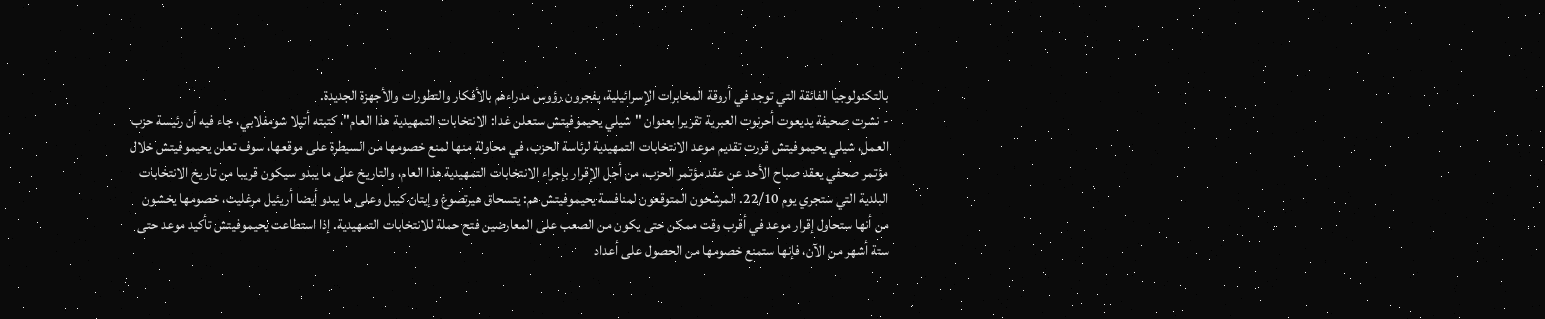بالتكنولوجيا الفائقة التي توجد في أروقة المخابرات الإسرائيلية، يفجرون رؤوس مدراءهم بالأفكار والتطورات والأجهزة الجديدة.
- نشرت صحيفة يديعوت أحرنوت العبرية تقريرا بعنوان "شيلي يحيموفيتش ستعلن غدا: الانتخابات التمهيدية هذا العام"، كتبته أتيلا شومفلابي، جاء فيه أن رئيسة حزب العمل، شيلي يحيموفيتش قررت تقديم موعد الانتخابات التمهيدية لرئاسة الحزب، في محاولة منها لمنع خصومها من السيطرة على موقعها، سوف تعلن يحيموفيتش خلال مؤتمر صحفي يعقد صباح الأحد عن عقد مؤتمر الحزب، من أجل الإقرار بإجراء الانتخابات التمهيدية هذا العام، والتاريخ على ما يبدو سيكون قريبا من تاريخ الانتخابات البلدية التي ستجري يوم 22/10. المرشحون المتوقعون لمنافسة يحيموفيتش هم: يتسحاق هيرتصوغ وإيتان كيبل وعلى ما يبدو أيضا أريئيل مرغليت، خصومها يخشون من أنها ستحاول إقرار موعد في أقرب وقت ممكن حتى يكون من الصعب على المعارضين فتح حملة للانتخابات التمهيدية. إذا استطاعت يحيموفيتش تأكيد موعد حتى ستة أشهر من الآن، فإنها ستمنع خصومها من الحصول على أعداد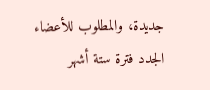جديدة، والمطلوب للأعضاء الجدد فترة ستة أشهر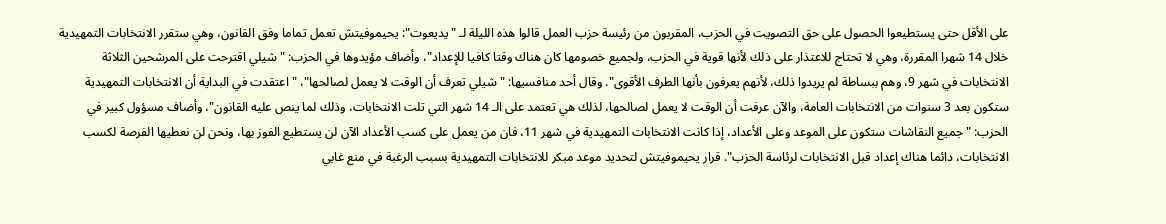على الأقل حتى يستطيعوا الحصول على حق التصويت في الحزب، المقربون من رئيسة حزب العمل قالوا هذه الليلة لـ "يديعوت": يحيموفيتش تعمل تماما وفق القانون، وهي ستقرر الانتخابات التمهيدية خلال 14 شهرا المقررة، وهي لا تحتاج للاعتذار على ذلك لأنها قوية في الحزب، ولجميع خصومها كان هناك وقتا كافيا للإعداد"، وأضاف مؤيدوها في الحزب: "شيلي اقترحت على المرشحين الثلاثة الانتخابات في شهر 9، وهم ببساطة لم يريدوا ذلك، لأنهم يعرفون بأنها الطرف الأقوى". وقال أحد منافسيها: "شيلي تعرف أن الوقت لا يعمل لصالحها"، "اعتقدت في البداية أن الانتخابات التمهيدية ستكون بعد 3 سنوات من الانتخابات العامة، والآن عرفت أن الوقت لا يعمل لصالحها، لذلك هي تعتمد على الـ 14 شهر التي تلت الانتخابات، وذلك لما ينص عليه القانون"، وأضاف مسؤول كبير في الحزب: "جميع النقاشات ستكون على الموعد وعلى الأعداد، إذا كانت الانتخابات التمهيدية في شهر 11، فان من يعمل على كسب الأعداد الآن لن يستطيع الفوز بها، ونحن لن نعطيها الفرصة لكسب الانتخابات، دائما هناك إعداد قبل الانتخابات لرئاسة الحزب". قرار يحيموفيتش لتحديد موعد مبكر للانتخابات التمهيدية بسبب الرغبة في منع غابي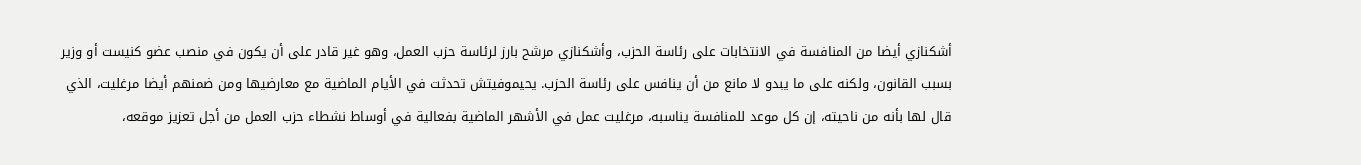أشكنازي أيضا من المنافسة في الانتخابات على رئاسة الحزب، وأشكنازي مرشح بارز لرئاسة حزب العمل، وهو غير قادر على أن يكون في منصب عضو كنيست أو وزير بسبب القانون، ولكنه على ما يبدو لا مانع من أن ينافس على رئاسة الحزب. يحيموفيتش تحدثت في الأيام الماضية مع معارضيها ومن ضمنهم أيضا مرغليت، الذي قال لها بأنه من ناحيته، إن كل موعد للمنافسة يناسبه، مرغليت عمل في الأشهر الماضية بفعالية في أوساط نشطاء حزب العمل من أجل تعزيز موقعه،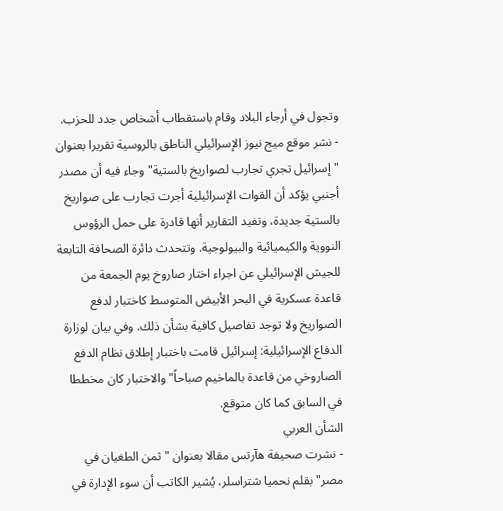وتجول في أرجاء البلاد وقام باستقطاب أشخاص جدد للحزب.
- نشر موقع ميج نيوز الإسرائيلي الناطق بالروسية تقريرا بعنوان "إسرائيل تجري تجارب لصواريخ بالستية" وجاء فيه أن مصدر أجنبي يؤكد أن القوات الإسرائيلية أجرت تجارب على صواريخ بالستية جديدة، وتفيد التقارير أنها قادرة على حمل الرؤوس النووية والكيميائية والبيولوجية. وتتحدث دائرة الصحافة التابعة للجيش الإسرائيلي عن اجراء اختار صاروخ يوم الجمعة من قاعدة عسكرية في البحر الأبيض المتوسط كاختبار لدفع الصواريخ ولا توجد تفاصيل كافية بشأن ذلك. وفي بيان لوزارة الدفاع الإسرائيلية: إسرائيل قامت باختبار إطلاق نظام الدفع الصاروخي من قاعدة بالماخيم صباحاً" والاختبار كان مخططا في السابق كما كان متوقع.
الشأن العربي
- نشرت صحيفة هآرتس مقالا بعنوان "ثمن الطغيان في مصر" بقلم نحميا شتراسلر، يُشير الكاتب أن سوء الإدارة في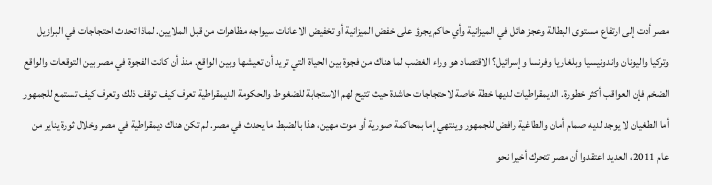مصر أدت إلى ارتفاع مستوى البطالة وعجز هائل في الميزانية وأي حاكم يجرؤ على خفض الميزانية أو تخفيض الاعانات سيواجه مظاهرات من قبل الملايين. لماذا تحدث احتجاجات في البرازيل وتركيا واليونان واندونيسيا وبلغاريا وفرنسا وإسرائيل؟ الاقتصاد هو وراء الغضب لما هناك من فجوة بين الحياة التي تريد أن تعيشها وبين الواقع. منذ أن كانت الفجوة في مصر بين التوقعات والواقع الضخم فإن العواقب أكثر خطورة. الديمقراطيات لديها خطة خاصة لاحتجاجات حاشدة حيث تتيح لهم الاستجابة للضغوط والحكومة الديمقراطية تعرف كيف توقف ذلك وتعرف كيف تستمع للجمهور أما الطغيان لا يوجد لديه صمام أمان والطاغية رافض للجمهور وينتهي إما بمحاكمة صورية أو موت مهين، هذا بالضبط ما يحدث في مصر. لم تكن هناك ديمقراطية في مصر وخلال ثورة يناير من عام 2011، العديد اعتقدوا أن مصر تتحرك أخيرا نحو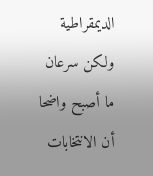الديمقراطية ولكن سرعان ما أصبح واضحا أن الانتخابات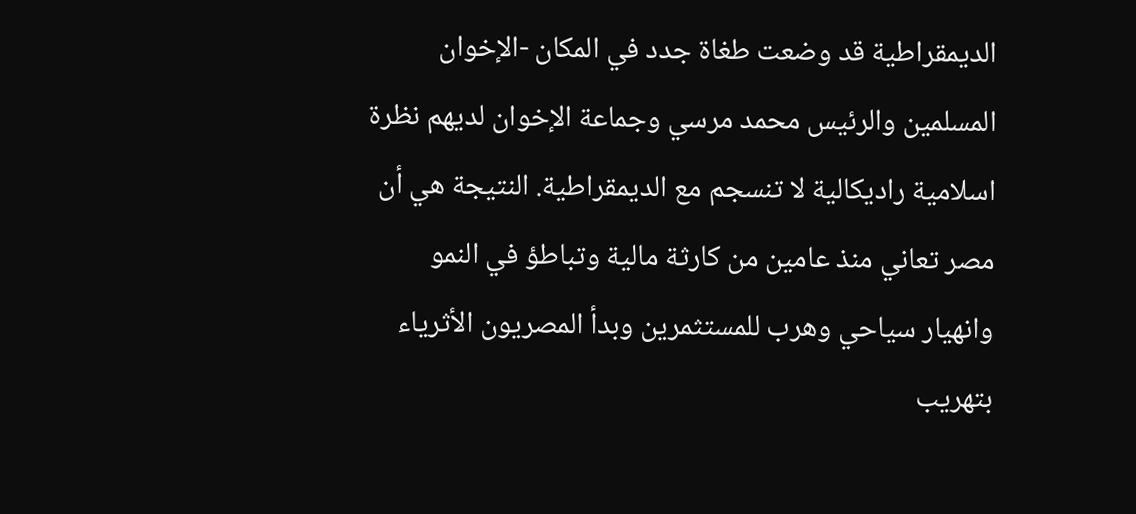الديمقراطية قد وضعت طغاة جدد في المكان -الإخوان المسلمين والرئيس محمد مرسي وجماعة الإخوان لديهم نظرة اسلامية راديكالية لا تنسجم مع الديمقراطية. النتيجة هي أن مصر تعاني منذ عامين من كارثة مالية وتباطؤ في النمو وانهيار سياحي وهرب للمستثمرين وبدأ المصريون الأثرياء بتهريب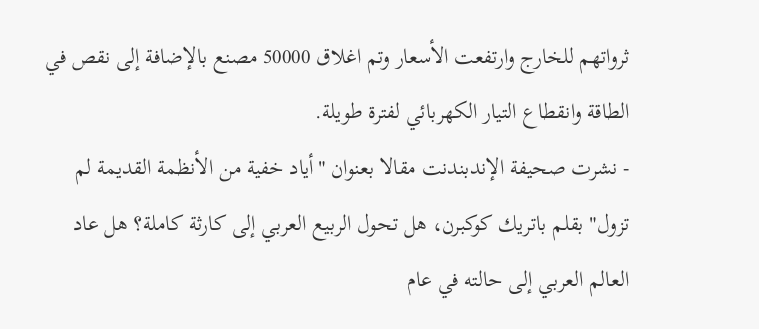ثرواتهم للخارج وارتفعت الأسعار وتم اغلاق 50000 مصنع بالإضافة إلى نقص في الطاقة وانقطاع التيار الكهربائي لفترة طويلة.
- نشرت صحيفة الإندبندنت مقالا بعنوان "أياد خفية من الأنظمة القديمة لم تزول" بقلم باتريك كوكبرن، هل تحول الربيع العربي إلى كارثة كاملة؟ هل عاد العالم العربي إلى حالته في عام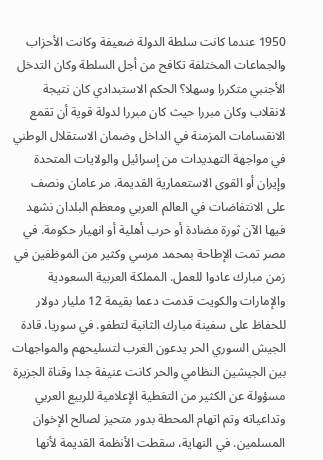1950 عندما كانت سلطة الدولة ضعيفة وكانت الأحزاب والجماعات المختلفة تكافح من أجل السلطة وكان التدخل الأجنبي متكررا وسهلا؟ الحكم الاستبدادي كان نتيجة لانقلاب وكان مبررا حيث كان مبررا لدولة قوية أن تقمع الانقسامات المزمنة في الداخل وضمان الاستقلال الوطني في مواجهة التهديدات من إسرائيل والولايات المتحدة وإيران أو القوى الاستعمارية القديمة. مر عامان ونصف على الانتفاضات في العالم العربي ومعظم البلدان نشهد فيها الآن ثورة مضادة أو حرب أهلية أو انهيار حكومة. في مصر تمت الإطاحة بمحمد مرسي وكثير من الموظفين في زمن مبارك عادوا للعمل. المملكة العربية السعودية والإمارات والكويت قدمت دعما بقيمة 12 مليار دولار للحفاظ على سفينة مبارك الثانية لتطفو. في سوريا، قادة الجيش السوري الحر يدعون الغرب لتسليحهم والمواجهات بين الجيشين النظامي والحر كانت عنيفة جدا وقناة الجزيرة مسؤولة عن الكثير من التغطية الإعلامية للربيع العربي وتداعياته وتم اتهام المحطة بدور متحيز لصالح الإخوان المسلمين. في النهاية، سقطت الأنظمة القديمة لأنها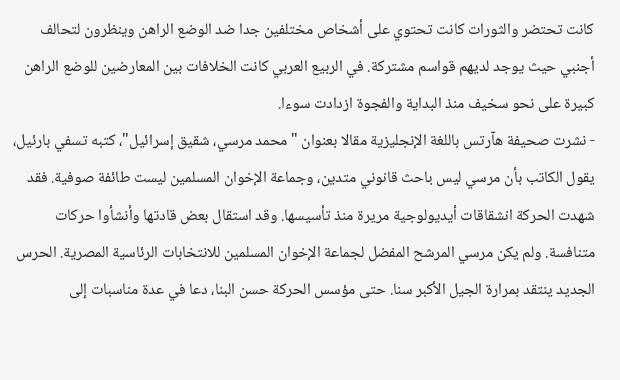كانت تحتضر والثورات كانت تحتوي على أشخاص مختلفين جدا ضد الوضع الراهن وينظرون لتحالف أجنبي حيث يوجد لديهم قواسم مشتركة. في الربيع العربي كانت الخلافات بين المعارضين للوضع الراهن كبيرة على نحو سخيف منذ البداية والفجوة ازدادت سوءا.
- نشرت صحيفة هآرتس باللغة الإنجليزية مقالا بعنوان "محمد مرسي، شقيق إسرائيل"، كتبه تسفي بارئيل، يقول الكاتب بأن مرسي ليس باحث قانوني متدين، وجماعة الإخوان المسلمين ليست طائفة صوفية. فقد شهدت الحركة انشقاقات أيديولوجية مريرة منذ تأسيسها. وقد استقال بعض قادتها وأنشأوا حركات متنافسة. ولم يكن مرسي المرشح المفضل لجماعة الإخوان المسلمين للانتخابات الرئاسية المصرية. الحرس الجديد ينتقد بمرارة الجيل الأكبر سنا. حتى مؤسس الحركة حسن البنا، دعا في عدة مناسبات إلى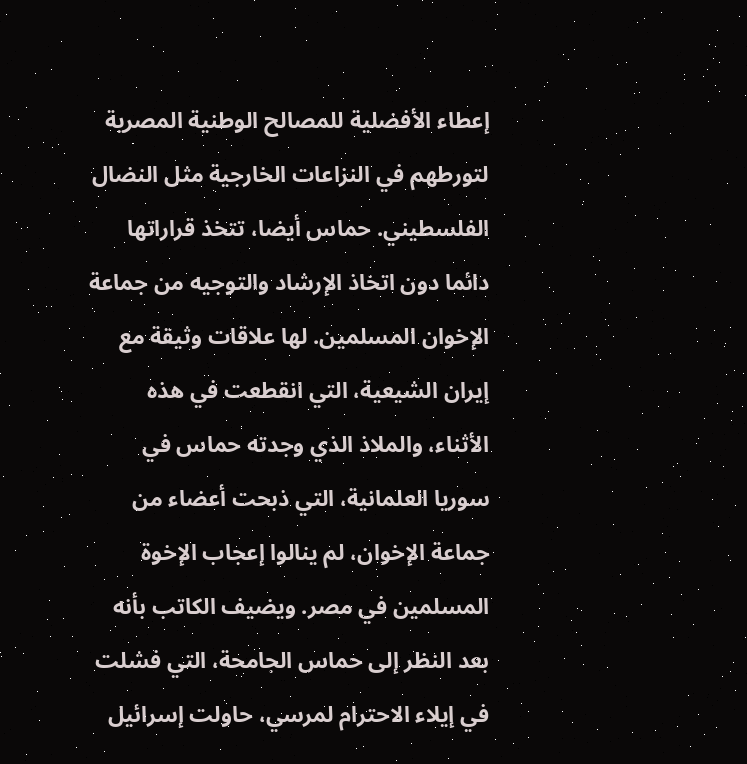إعطاء الأفضلية للمصالح الوطنية المصرية لتورطهم في النزاعات الخارجية مثل النضال الفلسطيني. حماس أيضا، تتخذ قراراتها دائما دون اتخاذ الإرشاد والتوجيه من جماعة الإخوان المسلمين. لها علاقات وثيقة مع إيران الشيعية، التي انقطعت في هذه الأثناء، والملاذ الذي وجدته حماس في سوريا العلمانية، التي ذبحت أعضاء من جماعة الإخوان، لم ينالوا إعجاب الإخوة المسلمين في مصر. ويضيف الكاتب بأنه بعد النظر إلى حماس الجامحة، التي فشلت في إيلاء الاحترام لمرسي، حاولت إسرائيل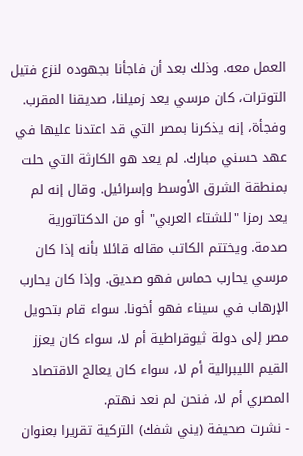العمل معه. وذلك بعد أن فاجأنا بجهوده لنزع فتيل التوترات، كان مرسي يعد زميلنا، صديقنا المقرب. وفجأة، إنه يذكرنا بمصر التي قد اعتدنا عليها في عهد حسني مبارك. لم يعد هو الكارثة التي حلت بمنطقة الشرق الأوسط وإسرائيل. وقال إنه لم يعد رمزا "للشتاء العربي" أو من الدكتاتورية صدمة. ويختتم الكاتب مقاله قائلا بأنه إذا كان مرسي يحارب حماس فهو صديق. وإذا كان يحارب الإرهاب في سيناء فهو أخونا. سواء قام بتحويل مصر إلى دولة ثيوقراطية أم لا، سواء كان يعزز القيم الليبرالية أم لا، سواء كان يعالج الاقتصاد المصري أم لا، فنحن لم نعد نهتم.
- نشرت صحيفة (يني شفك) التركية تقريرا بعنوان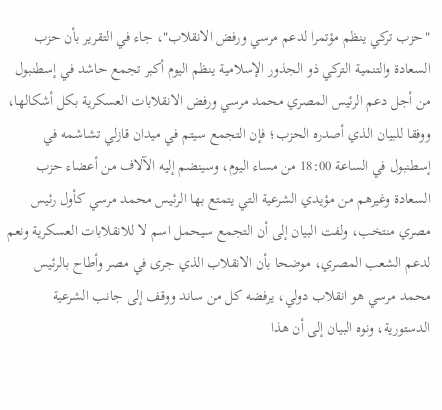"حزب تركي ينظم مؤتمرا لدعم مرسي ورفض الانقلاب"، جاء في التقرير بأن حزب السعادة والتنمية التركي ذو الجذور الإسلامية ينظم اليوم أكبر تجمع حاشد في إسطنبول من أجل دعم الرئيس المصري محمد مرسي ورفض الانقلابات العسكرية بكل أشكالها، ووفقا للبيان الذي أصدره الحزب؛ فإن التجمع سيتم في ميدان قازلي تشاشمه في إسطنبول في الساعة 18:00 من مساء اليوم، وسينضم إليه الآلاف من أعضاء حزب السعادة وغيرهم من مؤيدي الشرعية التي يتمتع بها الرئيس محمد مرسي كأول رئيس مصري منتخب، ولفت البيان إلى أن التجمع سيحمل اسم لا للانقلابات العسكرية ونعم لدعم الشعب المصري، موضحا بأن الانقلاب الذي جرى في مصر وأطاح بالرئيس محمد مرسي هو انقلاب دولي، يرفضه كل من ساند ووقف إلى جانب الشرعية الدستورية، ونوه البيان إلى أن هذا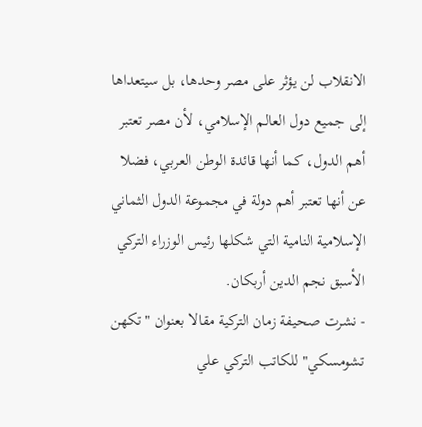الانقلاب لن يؤثر على مصر وحدها، بل سيتعداها إلى جميع دول العالم الإسلامي، لأن مصر تعتبر أهم الدول، كما أنها قائدة الوطن العربي، فضلا عن أنها تعتبر أهم دولة في مجموعة الدول الثماني الإسلامية النامية التي شكلها رئيس الوزراء التركي الأسبق نجم الدين أربكان.
- نشرت صحيفة زمان التركية مقالا بعنوان "تكهن تشومسكي" للكاتب التركي علي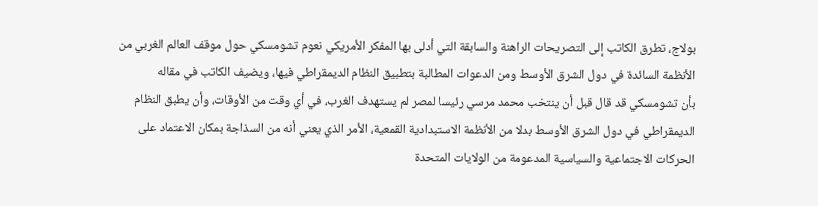بولاج، تطرق الكاتب إلى التصريحات الراهنة والسابقة التي أدلى بها المفكر الأمريكي نعوم تشومسكي حول موقف العالم الغربي من الأنظمة السائدة في دول الشرق الأوسط ومن الدعوات المطالبة بتطبيق النظام الديمقراطي فيها، ويضيف الكاتب في مقاله
بأن تشومسكي قد قال قبل أن ينتخب محمد مرسي رئيسا لمصر لم يستهدف الغرب، في أي وقت من الأوقات، وأن يطبق النظام الديمقراطي في دول الشرق الأوسط بدلا من الأنظمة الاستبدادية القمعية، الأمر الذي يعني أنه من السذاجة بمكان الاعتماد على الحركات الاجتماعية والسياسية المدعومة من الولايات المتحدة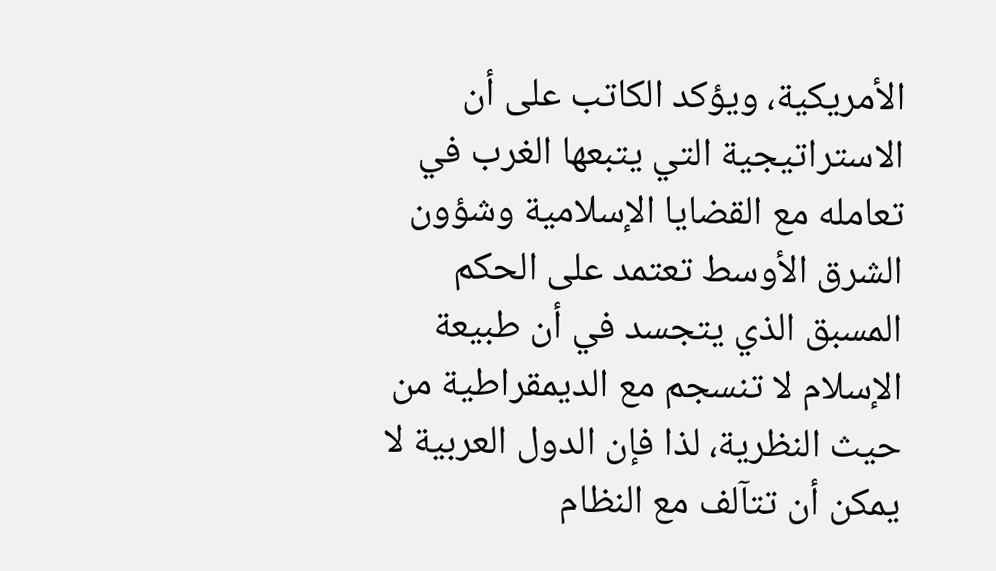الأمريكية، ويؤكد الكاتب على أن الاستراتيجية التي يتبعها الغرب في تعامله مع القضايا الإسلامية وشؤون الشرق الأوسط تعتمد على الحكم المسبق الذي يتجسد في أن طبيعة الإسلام لا تنسجم مع الديمقراطية من حيث النظرية، لذا فإن الدول العربية لا يمكن أن تتآلف مع النظام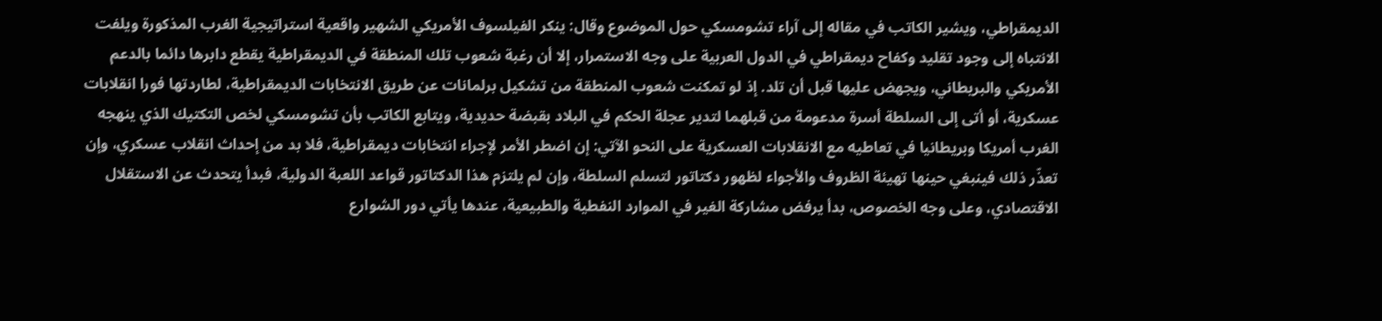الديمقراطي، ويشير الكاتب في مقاله إلى آراء تشومسكي حول الموضوع وقال: ينكر الفيلسوف الأمريكي الشهير واقعية استراتيجية الغرب المذكورة ويلفت الانتباه إلى وجود تقليد وكفاح ديمقراطي في الدول العربية على وجه الاستمرار، إلا أن رغبة شعوب تلك المنطقة في الديمقراطية يقطع دابرها دائما بالدعم الأمريكي والبريطاني، ويجهض عليها قبل أن تلد. إذ لو تمكنت شعوب المنطقة من تشكيل برلمانات عن طريق الانتخابات الديمقراطية، لطاردتها فورا انقلابات عسكرية، أو أتى إلى السلطة أسرة مدعومة من قبلهما لتدير عجلة الحكم في البلاد بقبضة حديدية، ويتابع الكاتب بأن تشومسكي لخص التكتيك الذي ينهجه الغرب أمريكا وبريطانيا في تعاطيه مع الانقلابات العسكرية على النحو الآتي: إن اضطر الأمر لإجراء انتخابات ديمقراطية، فلا بد من إحداث انقلاب عسكري، وإن تعذّر ذلك فينبغي حينها تهيئة الظروف والأجواء لظهور دكتاتور لتسلم السلطة، وإن لم يلتزم هذا الدكتاتور قواعد اللعبة الدولية، فبدأ يتحدث عن الاستقلال الاقتصادي، وعلى وجه الخصوص، بدأ يرفض مشاركة الغير في الموارد النفطية والطبيعية، عندها يأتي دور الشوارع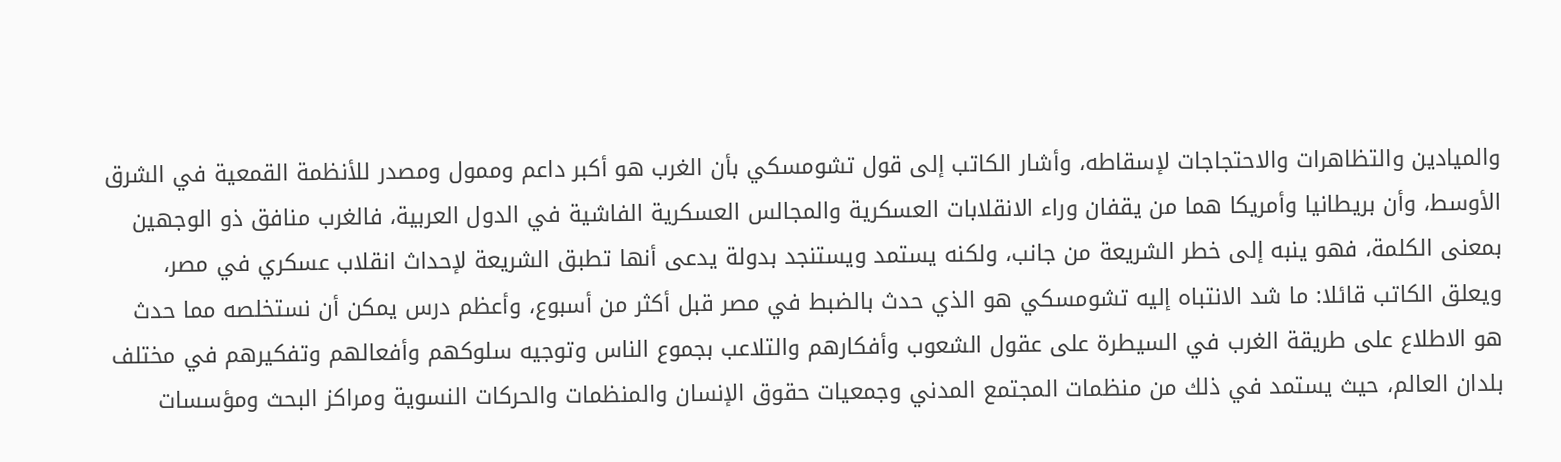والميادين والتظاهرات والاحتجاجات لإسقاطه، وأشار الكاتب إلى قول تشومسكي بأن الغرب هو أكبر داعم وممول ومصدر للأنظمة القمعية في الشرق الأوسط، وأن بريطانيا وأمريكا هما من يقفان وراء الانقلابات العسكرية والمجالس العسكرية الفاشية في الدول العربية، فالغرب منافق ذو الوجهين بمعنى الكلمة، فهو ينبه إلى خطر الشريعة من جانب، ولكنه يستمد ويستنجد بدولة يدعى أنها تطبق الشريعة لإحداث انقلاب عسكري في مصر، ويعلق الكاتب قائلا: ما شد الانتباه إليه تشومسكي هو الذي حدث بالضبط في مصر قبل أكثر من أسبوع، وأعظم درس يمكن أن نستخلصه مما حدث هو الاطلاع على طريقة الغرب في السيطرة على عقول الشعوب وأفكارهم والتلاعب بجموع الناس وتوجيه سلوكهم وأفعالهم وتفكيرهم في مختلف بلدان العالم، حيث يستمد في ذلك من منظمات المجتمع المدني وجمعيات حقوق الإنسان والمنظمات والحركات النسوية ومراكز البحث ومؤسسات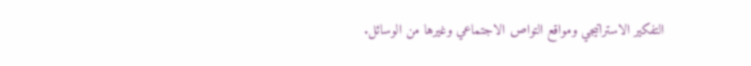التفكير الاستراتيجي ومواقع التواص الاجتماعي وغيرها من الوسائل.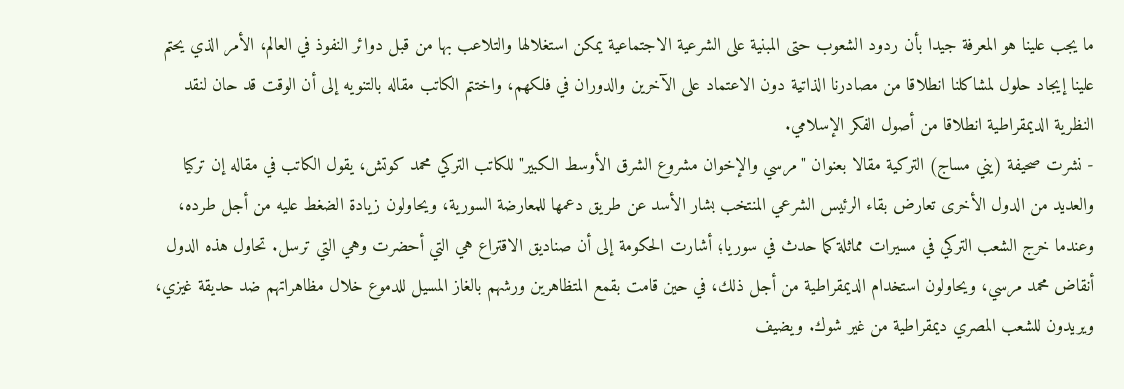ما يجب علينا هو المعرفة جيدا بأن ردود الشعوب حتى المبنية على الشرعية الاجتماعية يمكن استغلالها والتلاعب بها من قبل دوائر النفوذ في العالم، الأمر الذي يحتم علينا إيجاد حلول لمشاكلنا انطلاقا من مصادرنا الذاتية دون الاعتماد على الآخرين والدوران في فلكهم، واختتم الكاتب مقاله بالتنويه إلى أن الوقت قد حان لنقد النظرية الديمقراطية انطلاقا من أصول الفكر الإسلامي.
- نشرت صحيفة (يني مساج) التركية مقالا بعنوان "مرسي والإخوان مشروع الشرق الأوسط الكبير" للكاتب التركي محمد كوتش، يقول الكاتب في مقاله إن تركيا والعديد من الدول الأخرى تعارض بقاء الرئيس الشرعي المنتخب بشار الأسد عن طريق دعمها للمعارضة السورية، ويحاولون زيادة الضغط عليه من أجل طرده، وعندما خرج الشعب التركي في مسيرات مماثلة كما حدث في سوريا؛ أشارت الحكومة إلى أن صناديق الاقتراع هي التي أحضرت وهي التي ترسل. تحاول هذه الدول أنقاض محمد مرسي، ويحاولون استخدام الديمقراطية من أجل ذلك، في حين قامت بقمع المتظاهرين ورشهم بالغاز المسيل للدموع خلال مظاهراتهم ضد حديقة غيزي، ويريدون للشعب المصري ديمقراطية من غير شوك. ويضيف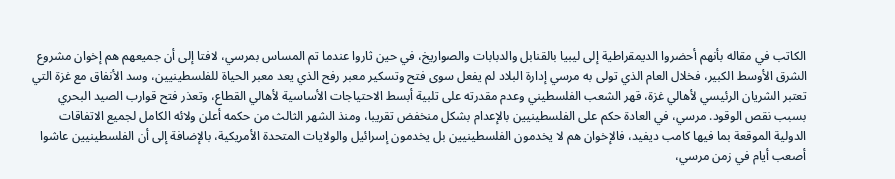الكاتب في مقاله بأنهم أحضروا الديمقراطية إلى ليبيا بالقنابل والدبابات والصواريخ، في حين ثاروا عندما تم المساس بمرسي، لافتا إلى أن جميعهم هم إخوان مشروع الشرق الأوسط الكبير، فخلال العام الذي تولى به مرسي إدارة البلاد لم يفعل سوى فتح وتسكير معبر رفح الذي يعد معبر الحياة للفلسطينيين، وسد الأنفاق مع غزة التي تعتبر الشريان الرئيسي لأهالي غزة، قهر الشعب الفلسطيني وعدم مقدرته على تلبية أبسط الاحتياجات الأساسية لأهالي القطاع، وتعذر فتح قوارب الصيد البحري بسبب نقص الوقود. مرسي، في العادة حكم على الفلسطينيين بالإعدام بشكل منخفض تقريبا، ومنذ الشهر الثالث من حكمه أعلن ولائه الكامل لجميع الاتفاقات الدولية الموقعة بما فيها كامب ديفيد، فالإخوان هم لا يخدمون الفلسطينيين بل يخدمون إسرائيل والولايات المتحدة الأمريكية، بالإضافة إلى أن الفلسطينيين عاشوا أصعب أيام في زمن مرسي،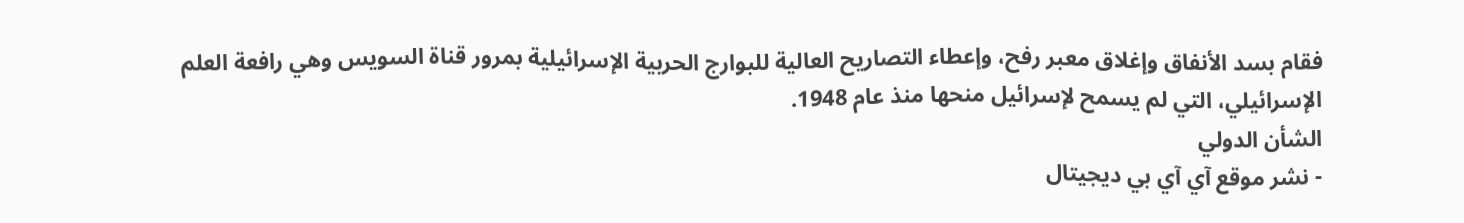فقام بسد الأنفاق وإغلاق معبر رفح، وإعطاء التصاريح العالية للبوارج الحربية الإسرائيلية بمرور قناة السويس وهي رافعة العلم الإسرائيلي، التي لم يسمح لإسرائيل منحها منذ عام 1948.
الشأن الدولي
- نشر موقع آي آي بي ديجيتال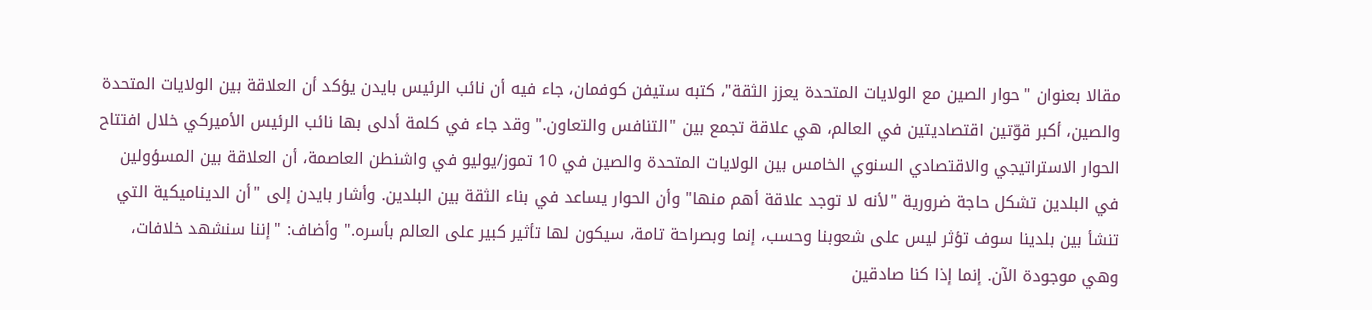مقالا بعنوان "حوار الصين مع الولايات المتحدة يعزز الثقة"، كتبه ستيفن كوفمان، جاء فيه أن نائب الرئيس بايدن يؤكد أن العلاقة بين الولايات المتحدة والصين، أكبر قوّتين اقتصاديتين في العالم، هي علاقة تجمع بين "التنافس والتعاون." وقد جاء في كلمة أدلى بها نائب الرئيس الأميركي خلال افتتاح الحوار الاستراتيجي والاقتصادي السنوي الخامس بين الولايات المتحدة والصين في 10 تموز/يوليو في واشنطن العاصمة، أن العلاقة بين المسؤولين في البلدين تشكل حاجة ضرورية "لأنه لا توجد علاقة أهم منها" وأن الحوار يساعد في بناء الثقة بين البلدين. وأشار بايدن إلى "أن الديناميكية التي تنشأ بين بلدينا سوف تؤثر ليس على شعوبنا وحسب، إنما وبصراحة تامة، سيكون لها تأثير كبير على العالم بأسره." وأضاف: "إننا سنشهد خلافات، وهي موجودة الآن. إنما إذا كنا صادقين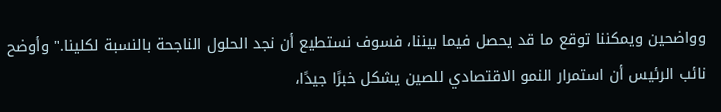وواضحين ويمكننا توقع ما قد يحصل فيما بيننا، فسوف نستطيع أن نجد الحلول الناجحة بالنسبة لكلينا." وأوضح نائب الرئيس أن استمرار النمو الاقتصادي للصين يشكل خبرًا جيدًا،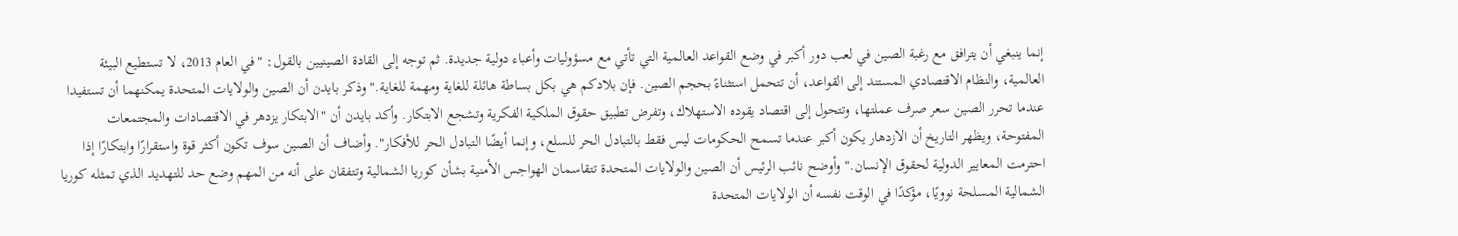إنما ينبغي أن يترافق مع رغبة الصين في لعب دور أكبر في وضع القواعد العالمية التي تأتي مع مسؤوليات وأعباء دولية جديدة. ثم توجه إلى القادة الصينيين بالقول: "في العام 2013، لا تستطيع البيئة العالمية، والنظام الاقتصادي المستند إلى القواعد، أن تتحمل استثناءً بحجم الصين. فإن بلادكم هي بكل بساطة هائلة للغاية ومهمة للغاية." وذكر بايدن أن الصين والولايات المتحدة يمكنهما أن تستفيدا عندما تحرر الصين سعر صرف عملتها، وتتحول إلى اقتصاد يقوده الاستهلاك، وتفرض تطبيق حقوق الملكية الفكرية وتشجع الابتكار. وأكد بايدن أن "الابتكار يزدهر في الاقتصادات والمجتمعات المفتوحة، ويظهر التاريخ أن الازدهار يكون أكبر عندما تسمح الحكومات ليس فقط بالتبادل الحر للسلع، وإنما أيضًا التبادل الحر للأفكار". وأضاف أن الصين سوف تكون أكثر قوة واستقرارًا وابتكارًا إذا احترمت المعايير الدولية لحقوق الإنسان." وأوضح نائب الرئيس أن الصين والولايات المتحدة تتقاسمان الهواجس الأمنية بشأن كوريا الشمالية وتتفقان على أنه من المهم وضع حد للتهديد الذي تمثله كوريا الشمالية المسلحة نوويًا، مؤكدًا في الوقت نفسه أن الولايات المتحدة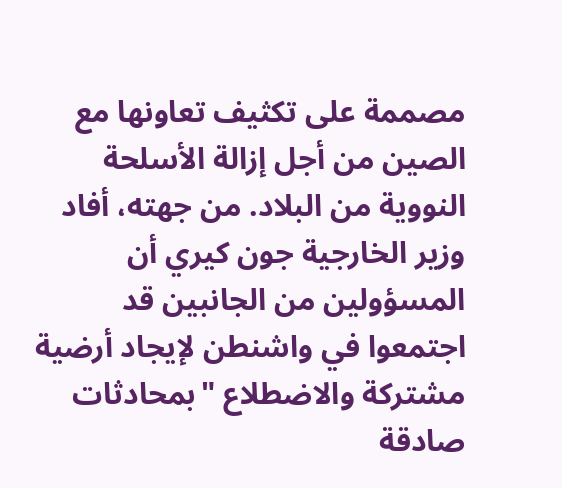مصممة على تكثيف تعاونها مع الصين من أجل إزالة الأسلحة النووية من البلاد. من جهته، أفاد وزير الخارجية جون كيري أن المسؤولين من الجانبين قد اجتمعوا في واشنطن لإيجاد أرضية مشتركة والاضطلاع "بمحادثات صادقة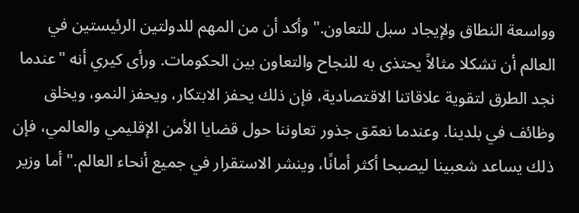وواسعة النطاق ولإيجاد سبل للتعاون." وأكد أن من المهم للدولتين الرئيستين في العالم أن تشكلا مثالاً يحتذى به للنجاح والتعاون بين الحكومات. ورأى كيري أنه "عندما نجد الطرق لتقوية علاقاتنا الاقتصادية، فإن ذلك يحفز الابتكار، ويحفز النمو، ويخلق وظائف في بلدينا. وعندما نعمّق جذور تعاوننا حول قضايا الأمن الإقليمي والعالمي، فإن ذلك يساعد شعبينا ليصبحا أكثر أمانًا، وينشر الاستقرار في جميع أنحاء العالم." أما وزير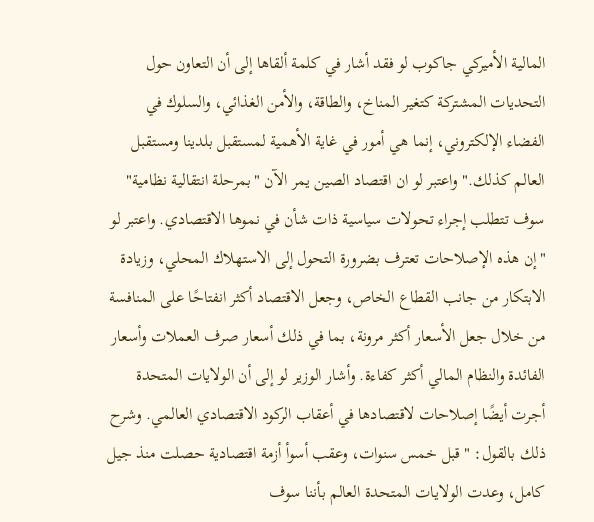المالية الأميركي جاكوب لو فقد أشار في كلمة ألقاها إلى أن التعاون حول التحديات المشتركة كتغير المناخ، والطاقة، والأمن الغذائي، والسلوك في الفضاء الإلكتروني، إنما هي أمور في غاية الأهمية لمستقبل بلدينا ومستقبل العالم كذلك." واعتبر لو ان اقتصاد الصين يمر الآن "بمرحلة انتقالية نظامية" سوف تتطلب إجراء تحولات سياسية ذات شأن في نموها الاقتصادي. واعتبر لو "إن هذه الإصلاحات تعترف بضرورة التحول إلى الاستهلاك المحلي، وزيادة الابتكار من جانب القطاع الخاص، وجعل الاقتصاد أكثر انفتاحًا على المنافسة من خلال جعل الأسعار أكثر مرونة، بما في ذلك أسعار صرف العملات وأسعار الفائدة والنظام المالي أكثر كفاءة. وأشار الوزير لو إلى أن الولايات المتحدة أجرت أيضًا إصلاحات لاقتصادها في أعقاب الركود الاقتصادي العالمي. وشرح ذلك بالقول: "قبل خمس سنوات، وعقب أسوأ أزمة اقتصادية حصلت منذ جيل كامل، وعدت الولايات المتحدة العالم بأننا سوف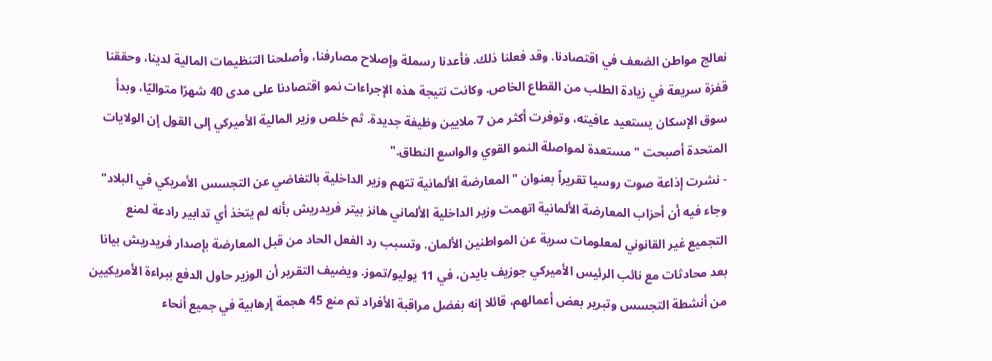نعالج مواطن الضعف في اقتصادنا. وقد فعلنا ذلك. فأعدنا رسملة وإصلاح مصارفنا، وأصلحنا التنظيمات المالية لدينا، وحققنا قفزة سريعة في زيادة الطلب من القطاع الخاص. وكانت نتيجة هذه الإجراءات نمو اقتصادنا على مدى 40 شهرًا متواليًا، وبدأ سوق الإسكان يستعيد عافيته، وتوفرت أكثر من 7 ملايين وظيفة جديدة. ثم خلص وزير المالية الأميركي إلى القول إن الولايات المتحدة أصبحت "مستعدة لمواصلة النمو القوي والواسع النطاق."
- نشرت إذاعة صوت روسيا تقريراً بعنوان "المعارضة الألمانية تتهم وزير الداخلية بالتغاضي عن التجسس الأمريكي في البلاد" وجاء فيه أن أحزاب المعارضة الألمانية اتهمت وزير الداخلية الألماني هانز بيتر فريدريش بأنه لم يتخذ أي تدابير رادعة لمنع التجميع غير القانوني لمعلومات سرية عن المواطنين الألمان. وتسبب رد الفعل الحاد من قبل المعارضة بإصدار فريدريش بيانا بعد محادثات مع نائب الرئيس الأميركي جوزيف بايدن، في 11 يوليو/تموز. ويضيف التقرير أن الوزير حاول الدفع ببراءة الأمريكيين من أنشطة التجسس وتبرير بعض أعمالهم، قائلا إنه بفضل مراقبة الأفراد تم منع 45 هجمة إرهابية في جميع أنحاء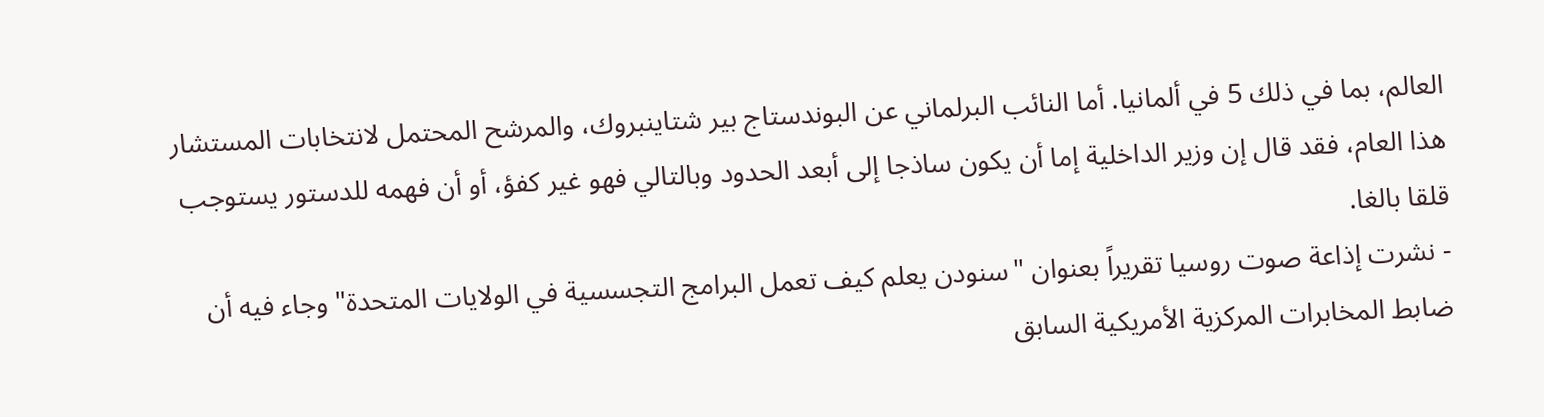العالم، بما في ذلك 5 في ألمانيا. أما النائب البرلماني عن البوندستاج بير شتاينبروك، والمرشح المحتمل لانتخابات المستشار هذا العام، فقد قال إن وزير الداخلية إما أن يكون ساذجا إلى أبعد الحدود وبالتالي فهو غير كفؤ، أو أن فهمه للدستور يستوجب قلقا بالغا.
- نشرت إذاعة صوت روسيا تقريراً بعنوان "سنودن يعلم كيف تعمل البرامج التجسسية في الولايات المتحدة" وجاء فيه أن ضابط المخابرات المركزية الأمريكية السابق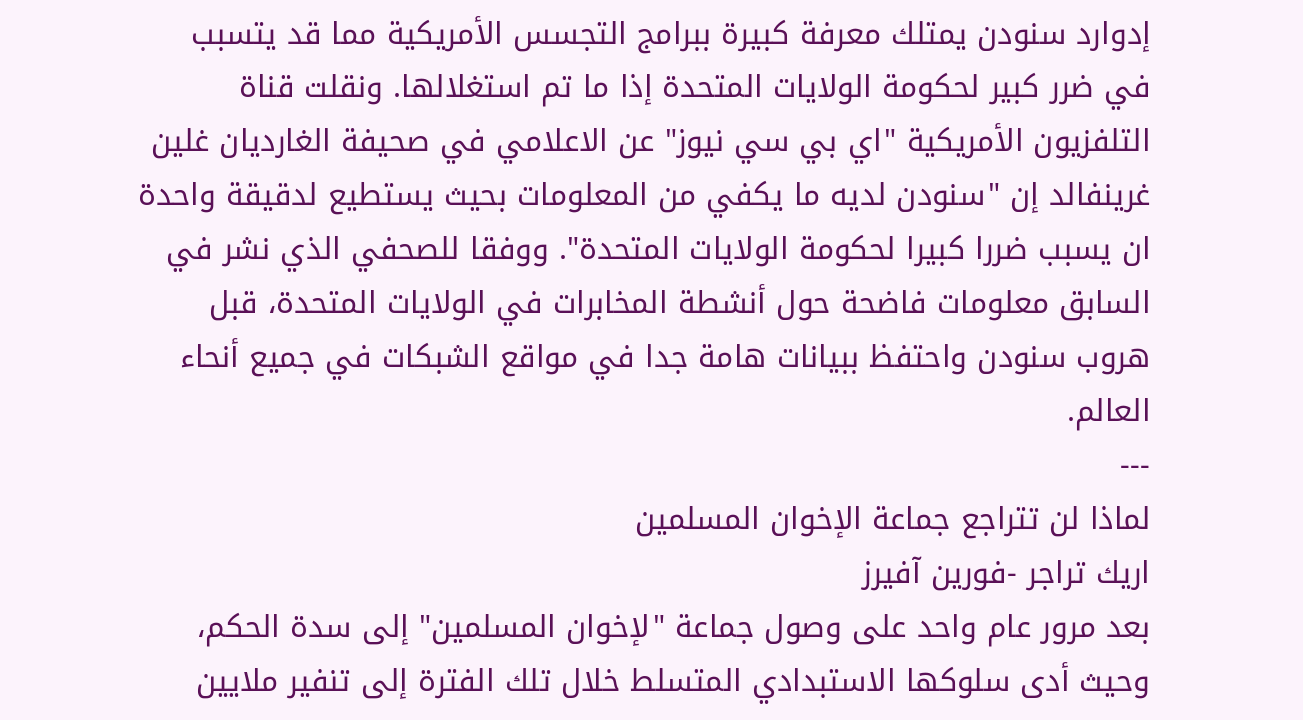إدوارد سنودن يمتلك معرفة كبيرة ببرامج التجسس الأمريكية مما قد يتسبب في ضرر كبير لحكومة الولايات المتحدة إذا ما تم استغلالها. ونقلت قناة التلفزيون الأمريكية "اي بي سي نيوز" عن الاعلامي في صحيفة الغارديان غلين غرينفالد إن "سنودن لديه ما يكفي من المعلومات بحيث يستطيع لدقيقة واحدة ان يسبب ضررا كبيرا لحكومة الولايات المتحدة". ووفقا للصحفي الذي نشر في السابق معلومات فاضحة حول أنشطة المخابرات في الولايات المتحدة، قبل هروب سنودن واحتفظ ببيانات هامة جدا في مواقع الشبكات في جميع أنحاء العالم.
---
لماذا لن تتراجع جماعة الإخوان المسلمين
اريك تراجر -فورين آفيرز
بعد مرور عام واحد على وصول جماعة "لإخوان المسلمين" إلى سدة الحكم، وحيث أدى سلوكها الاستبدادي المتسلط خلال تلك الفترة إلى تنفير ملايين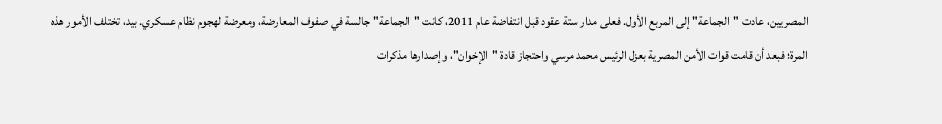المصريين، عادت "الجماعة" إلى المربع الأول. فعلى مدار ستة عقود قبل انتفاضة عام 2011، كانت "الجماعة" جالسة في صفوف المعارضة، ومعرضة لهجوم نظام عسكري. بيد، تختلف الأمور هذه المرة؛ فبعد أن قامت قوات الأمن المصرية بعزل الرئيس محمد مرسي واحتجاز قادة "الإخوان"، وإصدارها مذكرات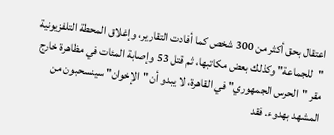اعتقال بحق أكثر من 300 شخص كما أفادت التقارير، وإغلاق المحطة التلفزيونية "للجماعة" وكذلك بعض مكاتبها، ثم قتل 53 وإصابة المئات في مظاهرة خارج مقر "الحرس الجمهوري" في القاهرة، لا يبدو أن "الإخوان" سينسحبون من المشهد بهدوء. فقد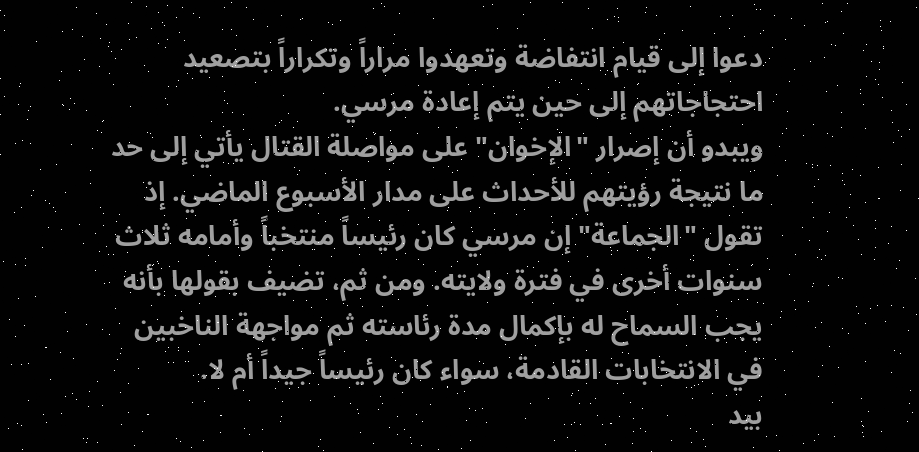دعوا إلى قيام انتفاضة وتعهدوا مراراً وتكراراً بتصعيد احتجاجاتهم إلى حين يتم إعادة مرسي.
ويبدو أن إصرار "الإخوان" على مواصلة القتال يأتي إلى حد ما نتيجة رؤيتهم للأحداث على مدار الأسبوع الماضي. إذ تقول "الجماعة" إن مرسي كان رئيساً منتخباً وأمامه ثلاث سنوات أخرى في فترة ولايته. ومن ثم، تضيف بقولها بأنه يجب السماح له بإكمال مدة رئاسته ثم مواجهة الناخبين في الانتخابات القادمة، سواء كان رئيساً جيداً أم لا.
بيد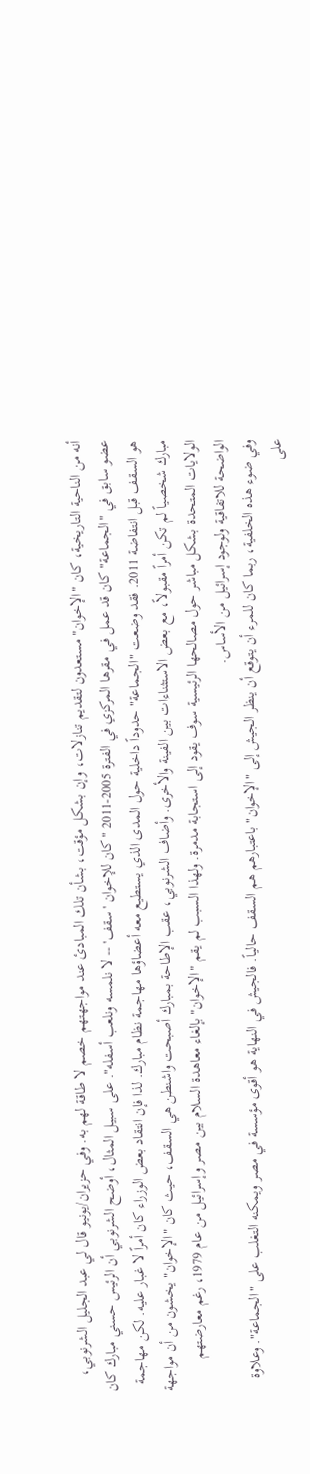أنه من الناحية التاريخية، كان "الإخوان" مستعدون لتقديم تنازلات، وإن بشكل مؤقت، بشأن تلك المبادئ عند مواجهتهم خصم لا طاقة لهم به. وفي حزيران/يونيو قال لي عبد الجليل الشرنوبي، عضو سابق في "الجماعة" كان قد عمل في مقرها المركزي في الفترة 2005-2011 "كان للإخوان 'سقف' -- لا نلمسه ونلعب أسفله". على سبيل المثال، أوضح الشرنوبي أن الرئيس حسني مبارك كان هو السقف قبل انتفاضة 2011. فقد وضعت "الجماعة" حدوداً داخلية حول المدى الذي يستطيع معه أعضاؤها مهاجمة نظام مبارك. لذا فإن انتقاد بعض الوزراء كان أمراً لا غبار عليه. لكن مهاجمة مبارك شخصياً لم تكن أمراً مقبولاً، مع بعض الاستثناءات بين الفينة والأخرى. وأضاف الشرنوبي، عقب الإطاحة بمبارك أصبحت واشنطن هي السقف، حيث كان "الإخوان" يخشون من أن مواجهة الولايات المتحدة بشكل مباشر حول مصالحها الرئيسية سوف يقود إلى استجابة مدمرة. ولهذا السبب لم يقم "الإخوان" بإلغاء معاهدة السلام بين مصر وإسرائيل من عام 1979، رغم معارضتهم الواضحة للاتفاقية ولوجود إسرائيل من الأساس.
وفي ضوء هذه الخلفية، ربما كان للمرء أن يتوقع أن ينظر الجيش إلى "الإخوان" باعتبارهم هم السقف حالياً. فالجيش في النهاية هو أقوى مؤسسة في مصر ويمكنه التغلب على "الجماعة". وعلاوة على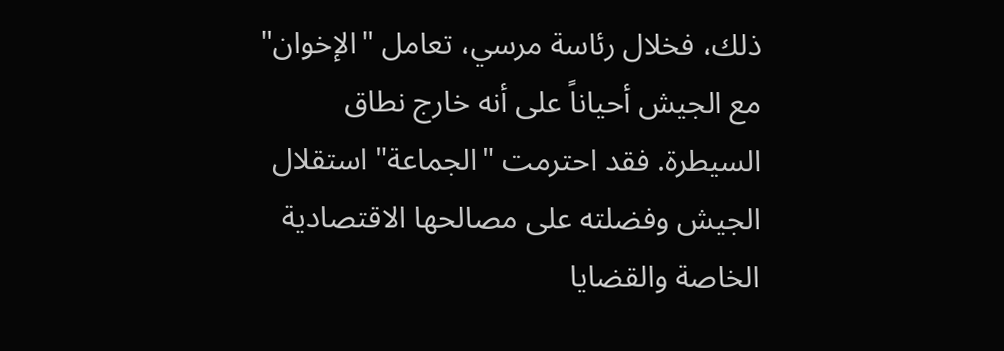ذلك، فخلال رئاسة مرسي، تعامل "الإخوان" مع الجيش أحياناً على أنه خارج نطاق السيطرة. فقد احترمت "الجماعة" استقلال الجيش وفضلته على مصالحها الاقتصادية الخاصة والقضايا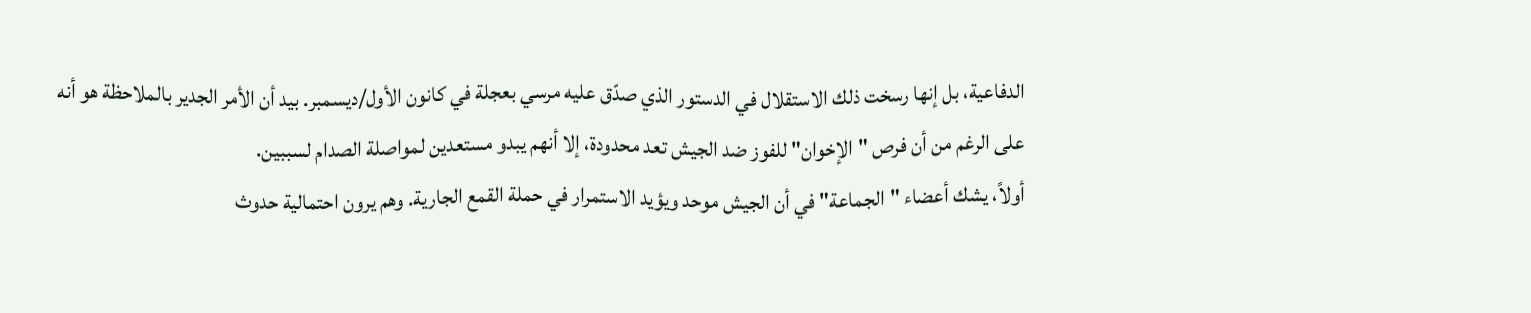الدفاعية، بل إنها رسخت ذلك الاستقلال في الدستور الذي صدّق عليه مرسي بعجلة في كانون الأول/ديسمبر. بيد أن الأمر الجدير بالملاحظة هو أنه على الرغم من أن فرص "الإخوان" للفوز ضد الجيش تعد محدودة، إلا أنهم يبدو مستعدين لمواصلة الصدام لسببين.
أولاً، يشك أعضاء "الجماعة" في أن الجيش موحد ويؤيد الاستمرار في حملة القمع الجارية. وهم يرون احتمالية حدوث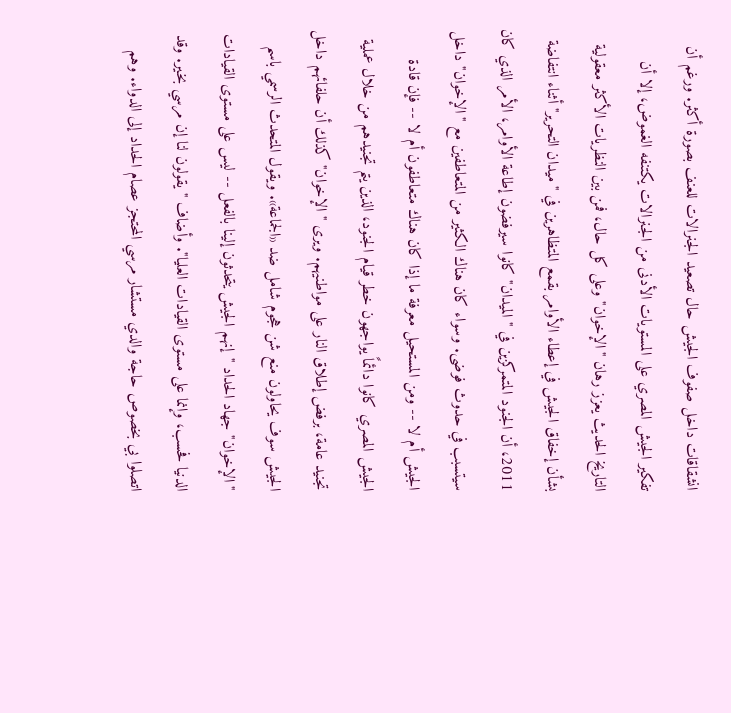انشقاقات داخل صفوف الجيش حال تصعيد الجنرالات للعنف بصورة أكثر. ورغم أن تفكير الجيش المصري على المستويات الأدنى من الجنرالات يكتنفه الغموض، إلا أن التاريخ الحديث يعزز رهان "الإخوان" وعلى كل حال، فمن بين النظريات الأكثر معقولية بشأن إخفاق الجيش في إعطاء الأوامر بقمع المتظاهرين في "ميدان التحرير" أثناء انتفاضة 2011، أن الجنود المتمركزين في "الميدان" كانوا سيرفضون إطاعة الأوامر، الأمر الذي كان سيتسبب في حدوث فوضى. وسواء كان هناك الكثير من المتعاطفين مع "الإخوان" داخل الجيش أم لا -- ومن المستحيل معرفة ما إذا كان هناك متعاطفون أم لا -- فإن قادة
الجيش المصري كانوا دائماً يواجهون خطر قيام الجنود، الذين يتم تجنيدهم من خلال عملية تجنيد عامة، برفض إطلاق النار على مواطنيهم. ويرى "الإخوان" كذلك أن حلفائهم داخل الجيش سوف يحاولون منع شن هجوم شامل ضد «الجماعة». ويقول المتحدث الرسمي باسم "الإخوان" جهاد الحداد "إنهم الجيش يتحدثون إلينا بالفعل -- ليس على مستوى القيادات الدنيا فحسب، وإنما على مستوى القيادات العليا". وأضاف "يقولون لنا إن مرسي بخير. وقد اتصلوا بي بخصوص حاجة والدي مستشار مرسي المحتجز عصام الحداد إلى الدواء. وهم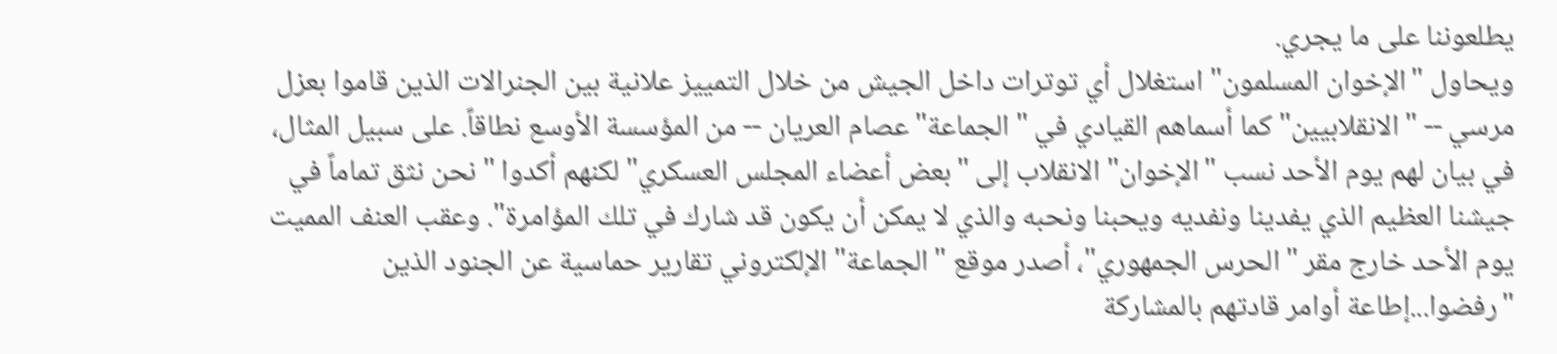يطلعوننا على ما يجري.
ويحاول "الإخوان المسلمون" استغلال أي توترات داخل الجيش من خلال التمييز علانية بين الجنرالات الذين قاموا بعزل مرسي -- "الانقلابيين" كما أسماهم القيادي في "الجماعة" عصام العريان -- من المؤسسة الأوسع نطاقاً. على سبيل المثال، في بيان لهم يوم الأحد نسب "الإخوان" الانقلاب إلى "بعض أعضاء المجلس العسكري" لكنهم أكدوا "نحن نثق تماماً في جيشنا العظيم الذي يفدينا ونفديه ويحبنا ونحبه والذي لا يمكن أن يكون قد شارك في تلك المؤامرة". وعقب العنف المميت يوم الأحد خارج مقر "الحرس الجمهوري"، أصدر موقع "الجماعة" الإلكتروني تقارير حماسية عن الجنود الذين "رفضوا...إطاعة أوامر قادتهم بالمشاركة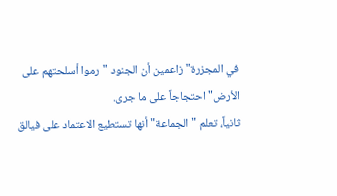في المجزرة" زاعمين أن الجنود "رموا أسلحتهم على الأرض" احتجاجاً على ما جرى.
ثانياً، تعلم "الجماعة" أنها تستطيع الاعتماد على فيالق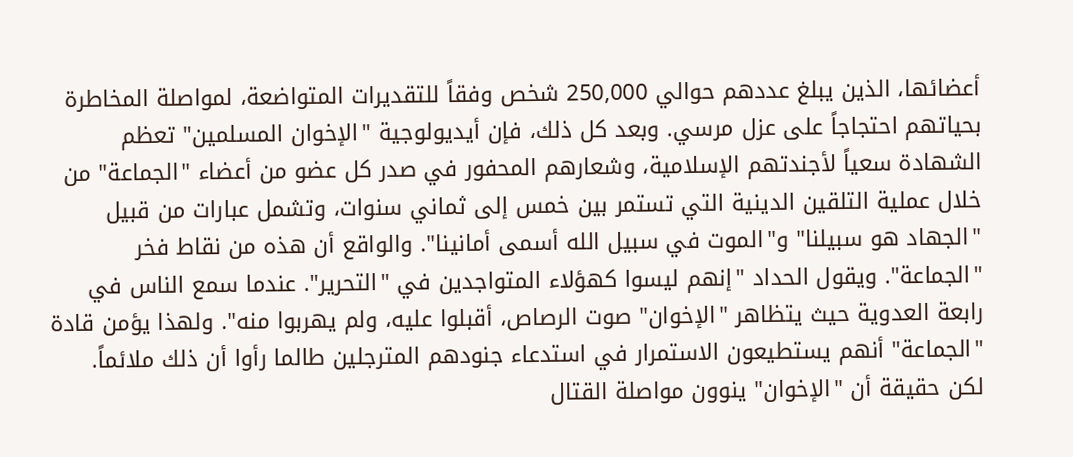أعضائها، الذين يبلغ عددهم حوالي 250,000 شخص وفقاً للتقديرات المتواضعة، لمواصلة المخاطرة بحياتهم احتجاجاً على عزل مرسي. وبعد كل ذلك، فإن أيديولوجية "الإخوان المسلمين" تعظم الشهادة سعياً لأجندتهم الإسلامية، وشعارهم المحفور في صدر كل عضو من أعضاء "الجماعة" من خلال عملية التلقين الدينية التي تستمر بين خمس إلى ثماني سنوات، وتشمل عبارات من قبيل "الجهاد هو سبيلنا" و"الموت في سبيل الله أسمى أمانينا". والواقع أن هذه من نقاط فخر "الجماعة". ويقول الحداد "إنهم ليسوا كهؤلاء المتواجدين في "التحرير". عندما سمع الناس في رابعة العدوية حيث يتظاهر "الإخوان" صوت الرصاص، أقبلوا عليه، ولم يهربوا منه". ولهذا يؤمن قادة "الجماعة" أنهم يستطيعون الاستمرار في استدعاء جنودهم المترجلين طالما رأوا أن ذلك ملائماً.
لكن حقيقة أن "الإخوان" ينوون مواصلة القتال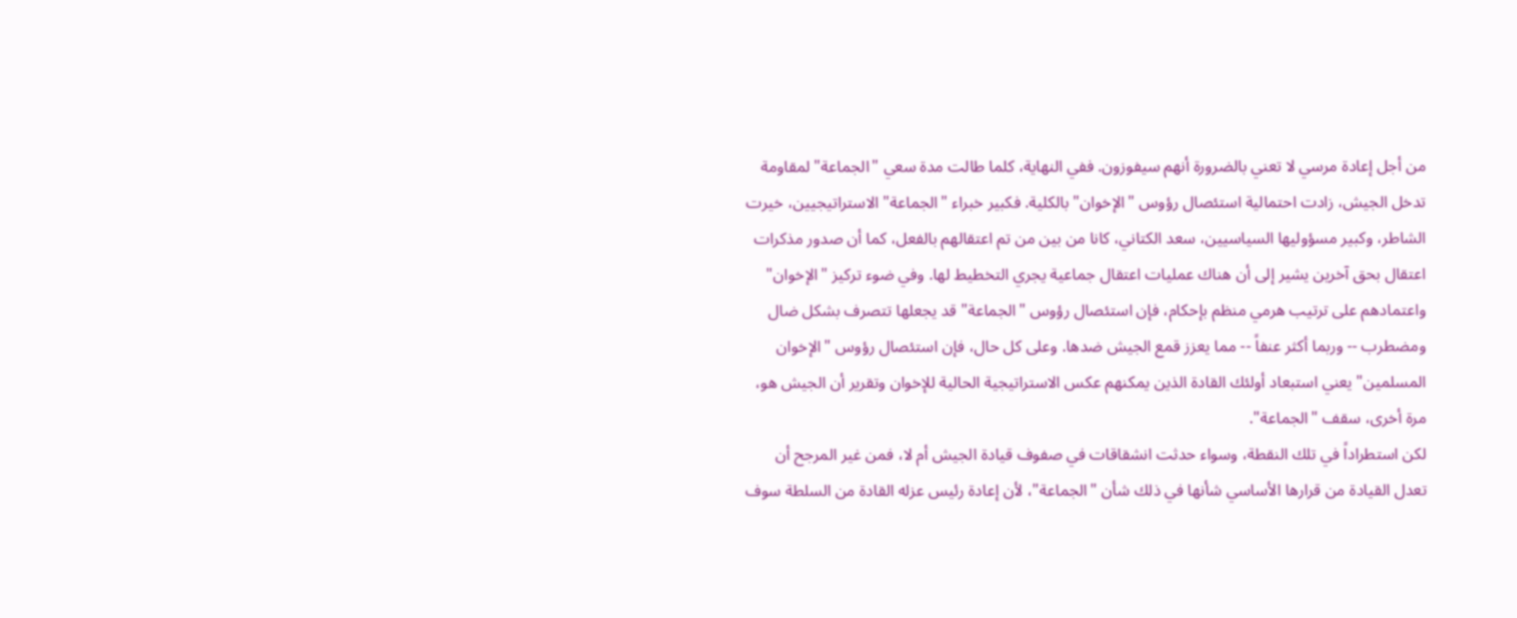من أجل إعادة مرسي لا تعني بالضرورة أنهم سيفوزون. ففي النهاية، كلما طالت مدة سعي "الجماعة" لمقاومة تدخل الجيش، زادت احتمالية استئصال رؤوس "الإخوان" بالكلية. فكبير خبراء "الجماعة" الاستراتيجيين، خيرت الشاطر، وكبير مسؤوليها السياسيين، سعد الكتاني، كانا من بين من تم اعتقالهم بالفعل، كما أن صدور مذكرات اعتقال بحق آخرين يشير إلى أن هناك عمليات اعتقال جماعية يجري التخطيط لها. وفي ضوء تركيز "الإخوان" واعتمادهم على ترتيب هرمي منظم بإحكام، فإن استئصال رؤوس "الجماعة" قد يجعلها تتصرف بشكل ضال ومضطرب -- وربما أكثر عنفاً -- مما يعزز قمع الجيش ضدها. وعلى كل حال، فإن استئصال رؤوس "الإخوان المسلمين" يعني استبعاد أولئك القادة الذين يمكنهم عكس الاستراتيجية الحالية للإخوان وتقرير أن الجيش هو، مرة أخرى، سقف "الجماعة".
لكن استطراداً في تلك النقطة، وسواء حدثت انشقاقات في صفوف قيادة الجيش أم لا، فمن غير المرجح أن تعدل القيادة من قرارها الأساسي شأنها في ذلك شأن "الجماعة"، لأن إعادة رئيس عزله القادة من السلطة سوف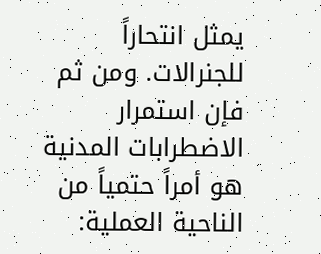يمثل انتحاراً للجنرالات. ومن ثم فإن استمرار الاضطرابات المدنية هو أمراً حتمياً من الناحية العملية: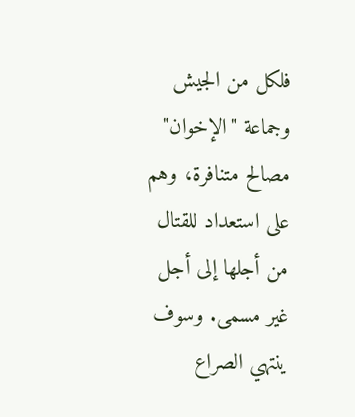فلكل من الجيش وجماعة "الإخوان" مصالح متنافرة، وهم على استعداد للقتال من أجلها إلى أجل غير مسمى. وسوف ينتهي الصراع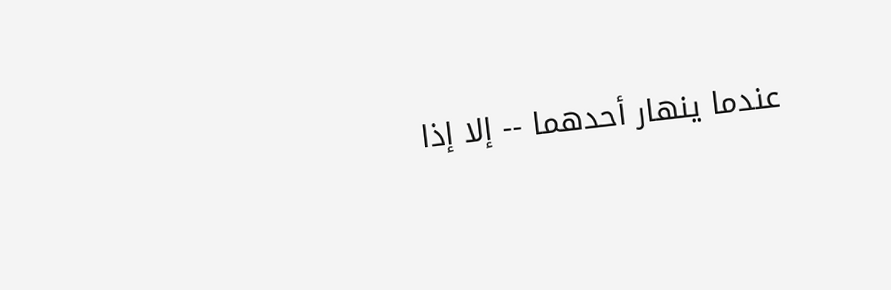عندما ينهار أحدهما -- إلا إذا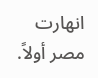انهارت مصر أولاً.